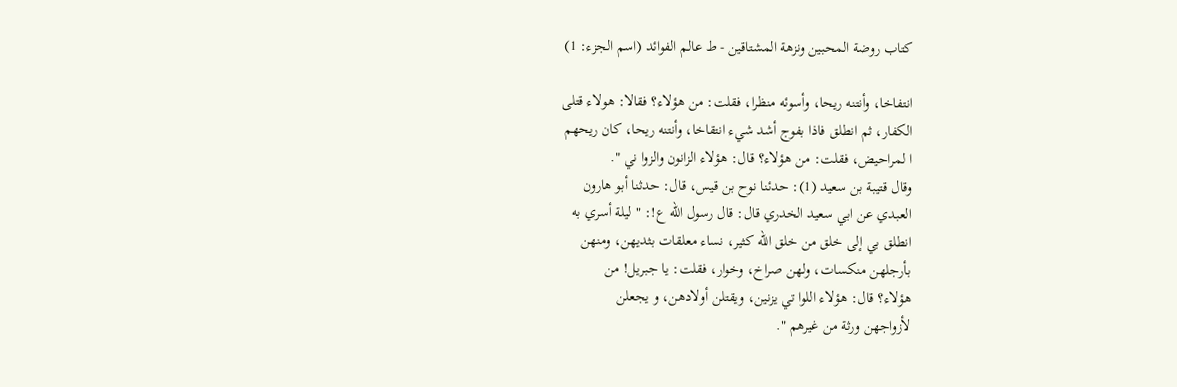كتاب روضة المحبين ونزهة المشتاقين - ط عالم الفوائد (اسم الجزء: 1)

انتفاخا، وأنتنه ريحا، وأسوئه منظرا، فقلت: من هؤلاء؟ فقالا: هولاء قتلى
الكفار، ثم انطلق فاذا بفوج أشد شيء انتقاخا، وأنتنه ريحا، كان ريحهم
ا لمراحيض، فقلت: من هؤلاء؟ قال: هؤلاء الزانون والزوا ني ".
وقال قتيبة بن سعيد (1): حدئنا نوح بن قيس، قال: حدثنا أبو هارون
العبدي عن ابي سعيد الخدري قال: قال رسول الله ع!: " ليلة أسري به
انطلق بي إلى خلق من خلق الله كثير، نساء معلقات بثديهن، ومنهن
بأرجلهن منكسات، ولهن صراخ، وخوار، فقلت: يا جبريل! من
هؤلاء؟ قال: هؤلاء اللوا تي يزنين، ويقتلن أولادهن، و يجعلن
لأزواجهن ورثة من غيرهم ".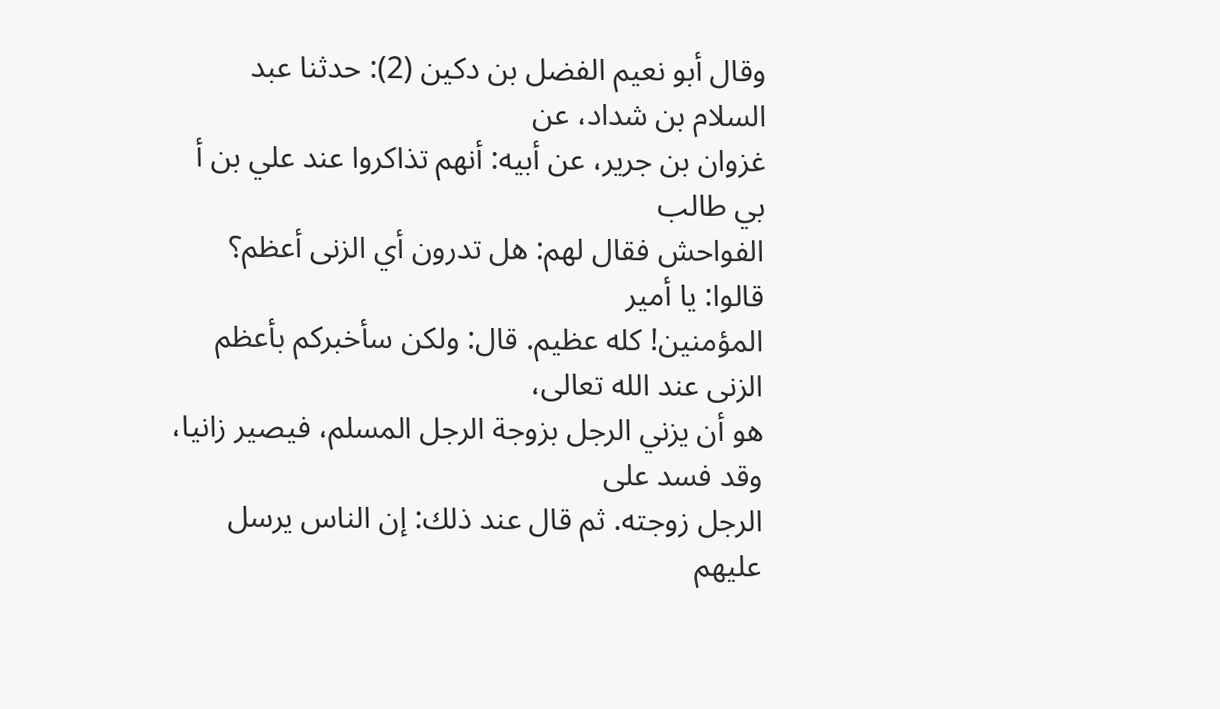وقال أبو نعيم الفضل بن دكين (2): حدثنا عبد السلام بن شداد، عن
غزوان بن جرير، عن أبيه: أنهم تذاكروا عند علي بن أ بي طالب
الفواحش فقال لهم: هل تدرون أي الزنى أعظم؟ قالوا: يا أمير
المؤمنين! كله عظيم. قال: ولكن سأخبركم بأعظم الزنى عند الله تعالى،
هو أن يزني الرجل بزوجة الرجل المسلم، فيصير زانيا، وقد فسد على
الرجل زوجته. ثم قال عند ذلك: إن الناس يرسل عليهم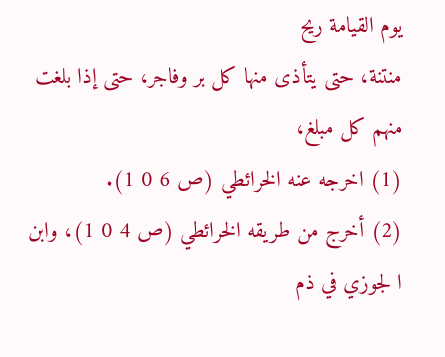يوم القيامة ريح
منتنة، حتى يتأذى منها كل بر وفاجر، حتى إذا بلغت منهم كل مبلغ،
(1) اخرجه عنه الخرائطي (ص 6 0 1).
(2) أخرج من طريقه الخرائطي (ص 4 0 1)، وابن ا لجوزي في ذم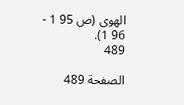الهوى (ص 95 1 -
96 1).
489

الصفحة 489